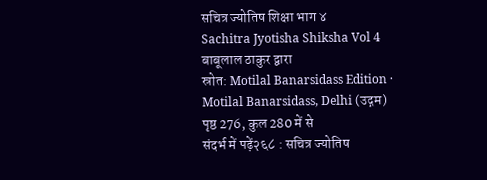सचित्र ज्योतिष शिक्षा भाग ४
Sachitra Jyotisha Shiksha Vol 4
बाबूलाल ठाकुर द्वारा
स्रोत: Motilal Banarsidass Edition · Motilal Banarsidass, Delhi (उद्गम)
पृष्ठ 276, कुल 280 में से
संदर्भ में पढ़ें२६८ : सचित्र ज्योतिष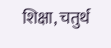शिक्षा, चतुर्थ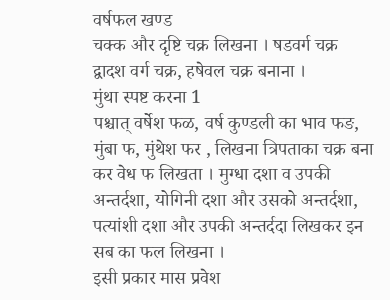वर्षफल खण्ड
चक्क और दृष्टि चक्र लिखना । षडवर्ग चक्र द्वादश वर्ग चक्र, हषेवल चक्र बनाना ।
मुंथा स्पष्ट करना 1
पश्चात् वर्षेश फळ, वर्ष कुण्डली का भाव फङ, मुंबा फ, मुंथेश फर , लिखना त्रिपताका चक्र बना कर वेध फ लिखता । मुग्धा दशा व उपकी अन्तर्दशा, योगिनी दशा और उसको अन्तर्दशा, पत्यांशी दशा और उपकी अन्तर्ददा लिखकर इन सब का फल लिखना ।
इसी प्रकार मास प्रवेश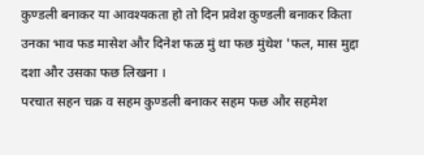कुण्डली बनाकर या आवश्यकता हो तो दिन प्रवेश कुण्डली बनाकर किता उनका भाव फड मासेश और दिनेश फळ मुं था फछ मुंथेश 'फल, मास मुद्दा दशा और उसका फछ लिखना ।
परचात सहन चक्र व सहम कुण्डली बनाकर सहम फछ और सहमेश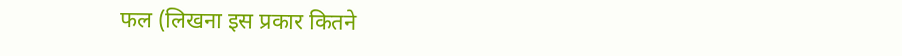फल (लिखना इस प्रकार कितने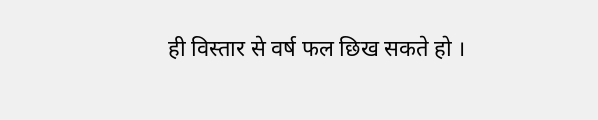ही विस्तार से वर्ष फल छिख सकते हो ।